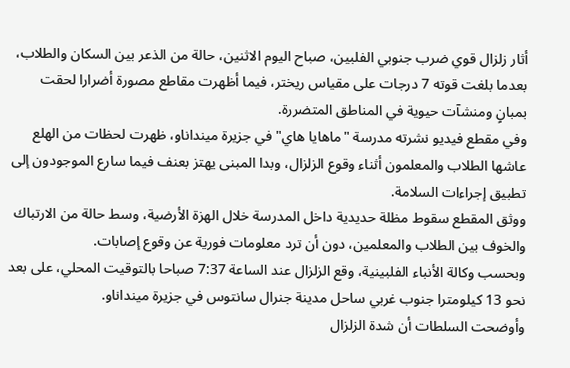أثار زلزال قوي ضرب جنوبي الفلبين، صباح اليوم الاثنين، حالة من الذعر بين السكان والطلاب، بعدما بلغت قوته 7 درجات على مقياس ريختر، فيما أظهرت مقاطع مصورة أضرارا لحقت بمبانٍ ومنشآت حيوية في المناطق المتضررة.
وفي مقطع فيديو نشرته مدرسة "ماهايا هاي" في جزيرة مينداناو، ظهرت لحظات من الهلع عاشها الطلاب والمعلمون أثناء وقوع الزلزال، وبدا المبنى يهتز بعنف فيما سارع الموجودون إلى تطبيق إجراءات السلامة.
ووثق المقطع سقوط مظلة حديدية داخل المدرسة خلال الهزة الأرضية، وسط حالة من الارتباك والخوف بين الطلاب والمعلمين، دون أن ترد معلومات فورية عن وقوع إصابات.
وبحسب وكالة الأنباء الفلبينية، وقع الزلزال عند الساعة 7:37 صباحا بالتوقيت المحلي، على بعد نحو 13 كيلومترا جنوب غربي ساحل مدينة جنرال سانتوس في جزيرة مينداناو.
وأوضحت السلطات أن شدة الزلزال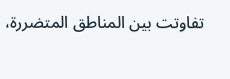تفاوتت بين المناطق المتضررة،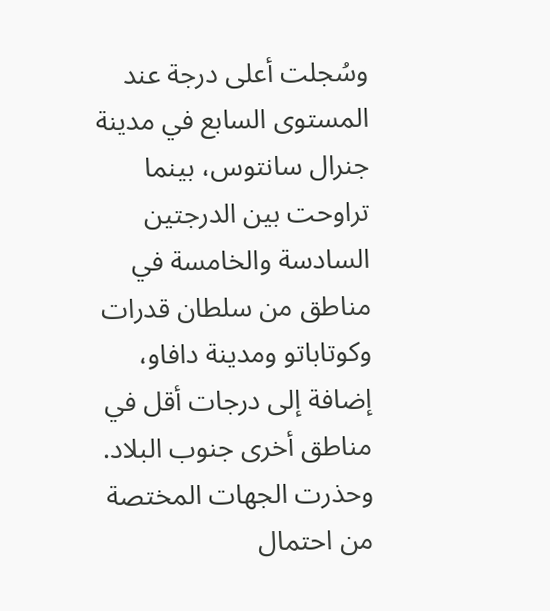وسُجلت أعلى درجة عند المستوى السابع في مدينة جنرال سانتوس، بينما تراوحت بين الدرجتين السادسة والخامسة في مناطق من سلطان قدرات وكوتاباتو ومدينة دافاو، إضافة إلى درجات أقل في مناطق أخرى جنوب البلاد.
وحذرت الجهات المختصة من احتمال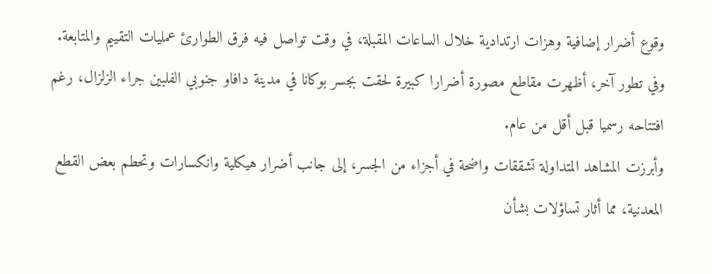وقوع أضرار إضافية وهزات ارتدادية خلال الساعات المقبلة، في وقت تواصل فيه فرق الطوارئ عمليات التقييم والمتابعة.
وفي تطور آخر، أظهرت مقاطع مصورة أضرارا كبيرة لحقت بجسر بوكانا في مدينة دافاو جنوبي الفلبين جراء الزلزال، رغم افتتاحه رسميا قبل أقل من عام.
وأبرزت المشاهد المتداولة تشققات واضحة في أجزاء من الجسر، إلى جانب أضرار هيكلية وانكسارات وتحطم بعض القطع المعدنية، مما أثار تساؤلات بشأن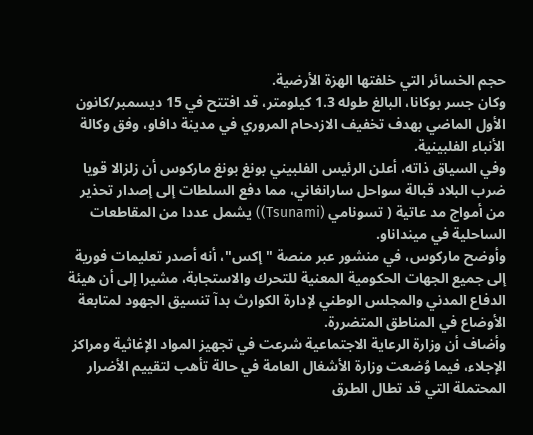حجم الخسائر التي خلفتها الهزة الأرضية.
وكان جسر بوكانا، البالغ طوله 1.3 كيلومتر، قد افتتح في 15 ديسمبر/كانون الأول الماضي بهدف تخفيف الازدحام المروري في مدينة دافاو، وفق وكالة الأنباء الفلبينية.
وفي السياق ذاته، أعلن الرئيس الفلبيني بونغ بونغ ماركوس أن زلزالا قويا ضرب البلاد قبالة سواحل سارانغاني، مما دفع السلطات إلى إصدار تحذير من أمواج مد عاتية ( تسونامي (Tsunami)) يشمل عددا من المقاطعات الساحلية في مينداناو.
وأوضح ماركوس، في منشور عبر منصة "إكس"، أنه أصدر تعليمات فورية إلى جميع الجهات الحكومية المعنية للتحرك والاستجابة، مشيرا إلى أن هيئة الدفاع المدني والمجلس الوطني لإدارة الكوارث بدآ تنسيق الجهود لمتابعة الأوضاع في المناطق المتضررة.
وأضاف أن وزارة الرعاية الاجتماعية شرعت في تجهيز المواد الإغاثية ومراكز الإجلاء، فيما وُضعت وزارة الأشغال العامة في حالة تأهب لتقييم الأضرار المحتملة التي قد تطال الطرق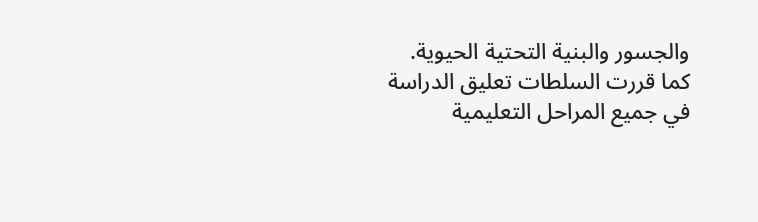والجسور والبنية التحتية الحيوية.
كما قررت السلطات تعليق الدراسة في جميع المراحل التعليمية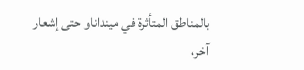بالمناطق المتأثرة في مينداناو حتى إشعار آخر،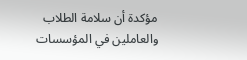مؤكدة أن سلامة الطلاب والعاملين في المؤسسات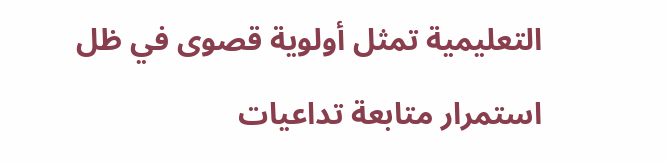التعليمية تمثل أولوية قصوى في ظل استمرار متابعة تداعيات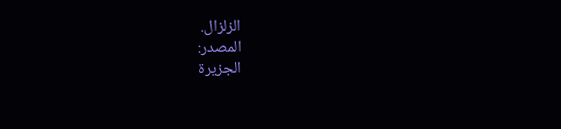الزلزال.
المصدر:
الجزيرة